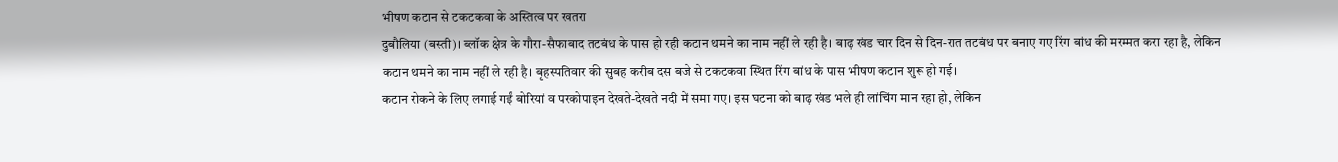भीषण कटान से टकटकवा के अस्तित्व पर खतरा
दुबौलिया (बस्ती)। ब्लॉक क्षेत्र के गौरा-सैफाबाद तटबंध के पास हो रही कटान थमने का नाम नहीं ले रही है। बाढ़ खंड चार दिन से दिन-रात तटबंध पर बनाए गए रिंग बांध की मरम्मत करा रहा है, लेकिन कटान थमने का नाम नहीं ले रही है। बृहस्पतिवार की सुबह करीब दस बजे से टकटकवा स्थित रिंग बांध के पास भीषण कटान शुरू हो गई।
कटान रोकने के लिए लगाई गईं बोरियां व परकोपाइन देखते-देखते नदी में समा गए। इस घटना को बाढ़ खंड भले ही लांचिंग मान रहा हो, लेकिन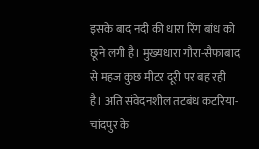इसके बाद नदी की धारा रिंग बांध को छूने लगी है। मुख्यधारा गौरा-सैफाबाद से महज कुछ मीटर दूरी पर बह रही है। अति संवेदनशील तटबंध कटरिया-चांदपुर के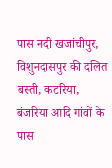पास नदी खजांचीपुर, विशुनदासपुर की दलित बस्ती, कटरिया, बंजरिया आदि गांवों के पास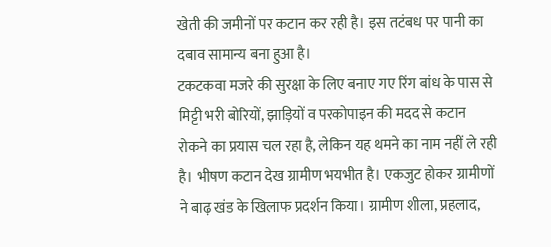खेती की जमीनों पर कटान कर रही है। इस तटंबध पर पानी का दबाव सामान्य बना हुआ है।
टकटकवा मजरे की सुरक्षा के लिए बनाए गए रिंग बांध के पास से मिट्टी भरी बोरियों, झाड़ियों व परकोपाइन की मदद से कटान रोकने का प्रयास चल रहा है, लेकिन यह थमने का नाम नहीं ले रही है। भीषण कटान देख ग्रामीण भयभीत है। एकजुट होकर ग्रामीणों ने बाढ़ खंड के खिलाफ प्रदर्शन किया। ग्रामीण शीला, प्रहलाद,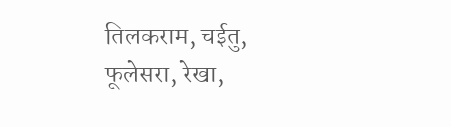तिलकराम, चईतु, फूलेसरा, रेखा,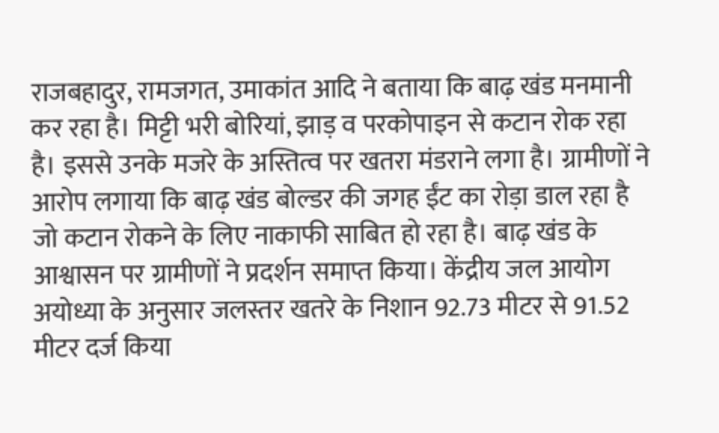राजबहादुर, रामजगत, उमाकांत आदि ने बताया कि बाढ़ खंड मनमानी कर रहा है। मिट्टी भरी बोरियां, झाड़ व परकोपाइन से कटान रोक रहा है। इससे उनके मजरे के अस्तित्व पर खतरा मंडराने लगा है। ग्रामीणों ने आरोप लगाया कि बाढ़ खंड बोल्डर की जगह ईंट का रोड़ा डाल रहा है जो कटान रोकने के लिए नाकाफी साबित हो रहा है। बाढ़ खंड के आश्वासन पर ग्रामीणों ने प्रदर्शन समाप्त किया। केंद्रीय जल आयोग अयोध्या के अनुसार जलस्तर खतरे के निशान 92.73 मीटर से 91.52 मीटर दर्ज किया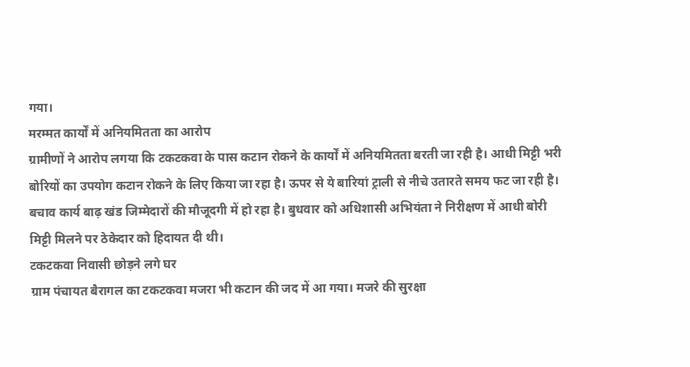गया।
मरम्मत कार्यों में अनियमितता का आरोप
ग्रामीणों ने आरोप लगया कि टकटकवा के पास कटान रोकने के कार्यों में अनियमितता बरती जा रही है। आधी मिट्टी भरी बोरियों का उपयोग कटान रोकने के लिए किया जा रहा है। ऊपर से ये बारियां ट्राली से नीचे उतारते समय फट जा रही है। बचाव कार्य बाढ़ खंड जिम्मेदारों की मौजूदगी में हो रहा है। बुधवार को अधिशासी अभियंता ने निरीक्षण में आधी बोरी मिट्टी मिलने पर ठेकेदार को हिदायत दी थी।
टकटकवा निवासी छोड़ने लगे घर
ग्राम पंचायत बैरागल का टकटकवा मजरा भी कटान की जद में आ गया। मजरे की सुरक्षा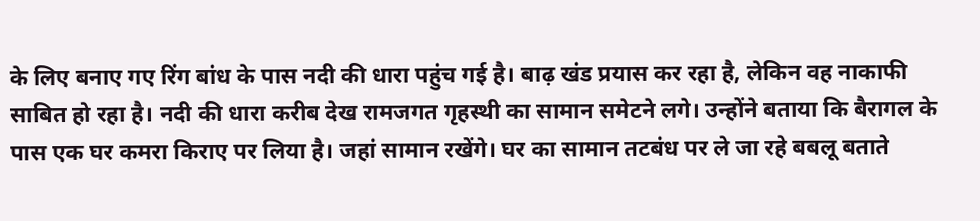के लिए बनाए गए रिंग बांध के पास नदी की धारा पहुंच गई है। बाढ़ खंड प्रयास कर रहा है, लेकिन वह नाकाफी साबित हो रहा है। नदी की धारा करीब देख रामजगत गृहस्थी का सामान समेटने लगे। उन्होंने बताया कि बैरागल के पास एक घर कमरा किराए पर लिया है। जहां सामान रखेंगे। घर का सामान तटबंध पर ले जा रहे बबलू बताते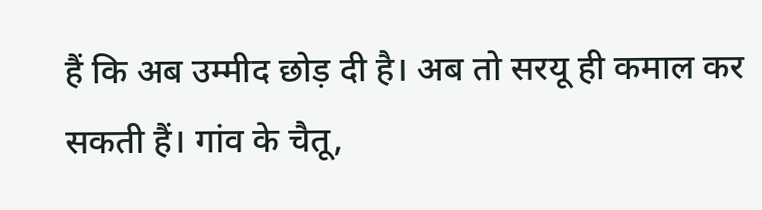हैं कि अब उम्मीद छोड़ दी है। अब तो सरयू ही कमाल कर सकती हैं। गांव के चैतू,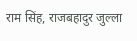राम सिंह, राजबहादुर जुल्ला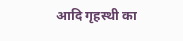आदि गृहस्थी का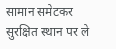सामान समेटकर सुरक्षित स्थान पर ले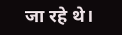जा रहे थे।